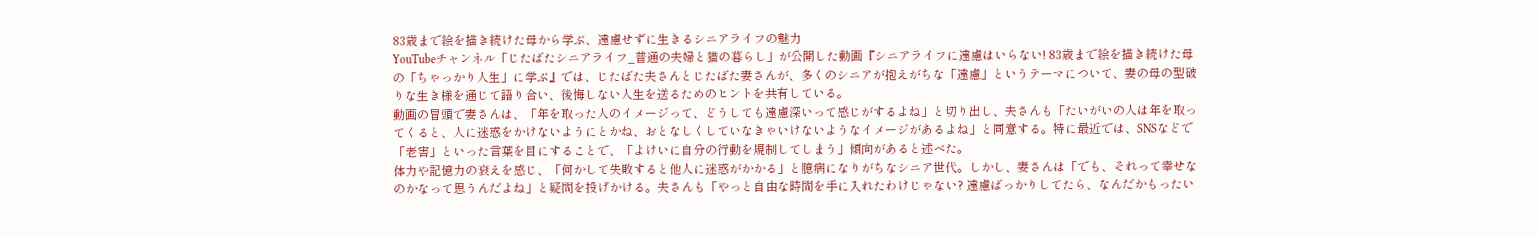83歳まで絵を描き続けた母から学ぶ、遠慮せずに生きるシニアライフの魅力
YouTubeチャンネル「じたばたシニアライフ_普通の夫婦と猫の暮らし」が公開した動画『シニアライフに遠慮はいらない! 83歳まで絵を描き続けた母の「ちゃっかり人生」に学ぶ』では、じたばた夫さんとじたばた妻さんが、多くのシニアが抱えがちな「遠慮」というテーマについて、妻の母の型破りな生き様を通じて語り合い、後悔しない人生を送るためのヒントを共有している。
動画の冒頭で妻さんは、「年を取った人のイメージって、どうしても遠慮深いって感じがするよね」と切り出し、夫さんも「たいがいの人は年を取ってくると、人に迷惑をかけないようにとかね、おとなしくしていなきゃいけないようなイメージがあるよね」と同意する。特に最近では、SNSなどで「老害」といった言葉を目にすることで、「よけいに自分の行動を規制してしまう」傾向があると述べた。
体力や記憶力の衰えを感じ、「何かして失敗すると他人に迷惑がかかる」と臆病になりがちなシニア世代。しかし、妻さんは「でも、それって幸せなのかなって思うんだよね」と疑問を投げかける。夫さんも「やっと自由な時間を手に入れたわけじゃない? 遠慮ばっかりしてたら、なんだかもったい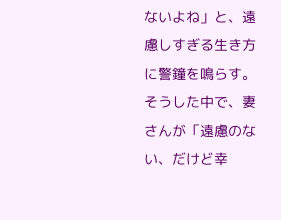ないよね」と、遠慮しすぎる生き方に警鐘を鳴らす。
そうした中で、妻さんが「遠慮のない、だけど幸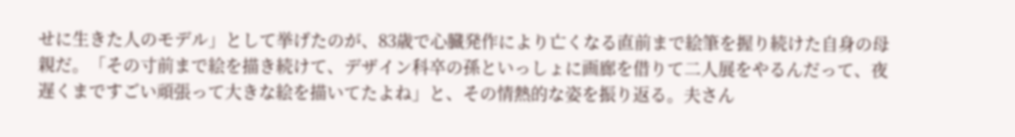せに生きた人のモデル」として挙げたのが、83歳で心臓発作により亡くなる直前まで絵筆を握り続けた自身の母親だ。「その寸前まで絵を描き続けて、デザイン科卒の孫といっしょに画廊を借りて二人展をやるんだって、夜遅くまですごい頑張って大きな絵を描いてたよね」と、その情熱的な姿を振り返る。夫さん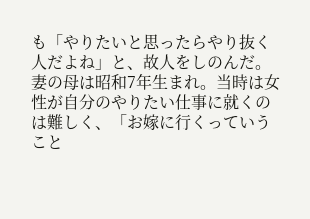も「やりたいと思ったらやり抜く人だよね」と、故人をしのんだ。
妻の母は昭和7年生まれ。当時は女性が自分のやりたい仕事に就くのは難しく、「お嫁に行くっていうこと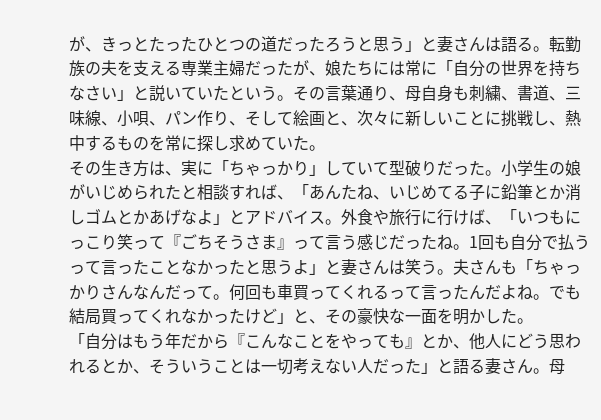が、きっとたったひとつの道だったろうと思う」と妻さんは語る。転勤族の夫を支える専業主婦だったが、娘たちには常に「自分の世界を持ちなさい」と説いていたという。その言葉通り、母自身も刺繍、書道、三味線、小唄、パン作り、そして絵画と、次々に新しいことに挑戦し、熱中するものを常に探し求めていた。
その生き方は、実に「ちゃっかり」していて型破りだった。小学生の娘がいじめられたと相談すれば、「あんたね、いじめてる子に鉛筆とか消しゴムとかあげなよ」とアドバイス。外食や旅行に行けば、「いつもにっこり笑って『ごちそうさま』って言う感じだったね。1回も自分で払うって言ったことなかったと思うよ」と妻さんは笑う。夫さんも「ちゃっかりさんなんだって。何回も車買ってくれるって言ったんだよね。でも結局買ってくれなかったけど」と、その豪快な一面を明かした。
「自分はもう年だから『こんなことをやっても』とか、他人にどう思われるとか、そういうことは一切考えない人だった」と語る妻さん。母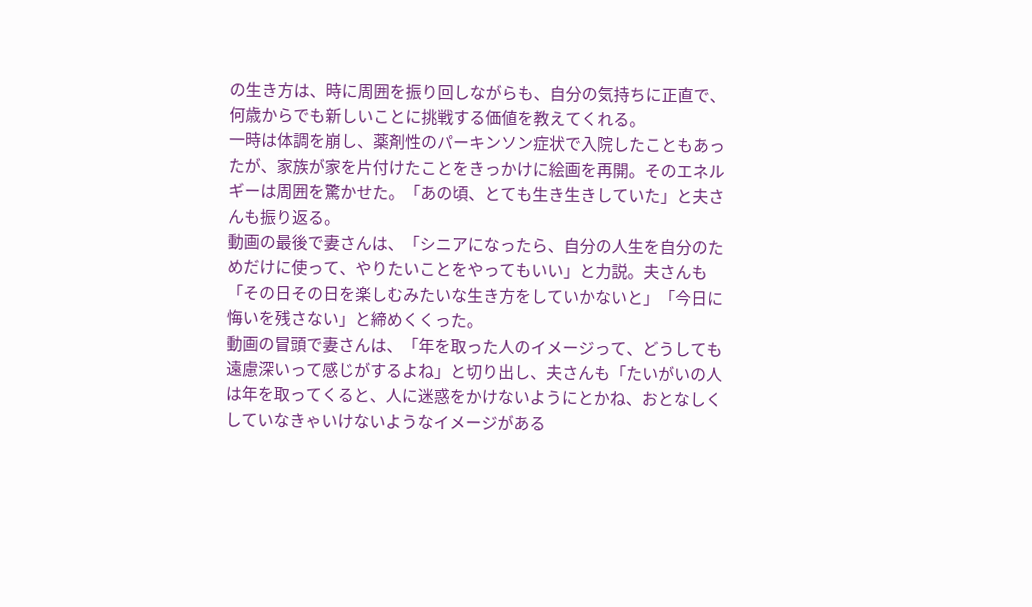の生き方は、時に周囲を振り回しながらも、自分の気持ちに正直で、何歳からでも新しいことに挑戦する価値を教えてくれる。
一時は体調を崩し、薬剤性のパーキンソン症状で入院したこともあったが、家族が家を片付けたことをきっかけに絵画を再開。そのエネルギーは周囲を驚かせた。「あの頃、とても生き生きしていた」と夫さんも振り返る。
動画の最後で妻さんは、「シニアになったら、自分の人生を自分のためだけに使って、やりたいことをやってもいい」と力説。夫さんも「その日その日を楽しむみたいな生き方をしていかないと」「今日に悔いを残さない」と締めくくった。
動画の冒頭で妻さんは、「年を取った人のイメージって、どうしても遠慮深いって感じがするよね」と切り出し、夫さんも「たいがいの人は年を取ってくると、人に迷惑をかけないようにとかね、おとなしくしていなきゃいけないようなイメージがある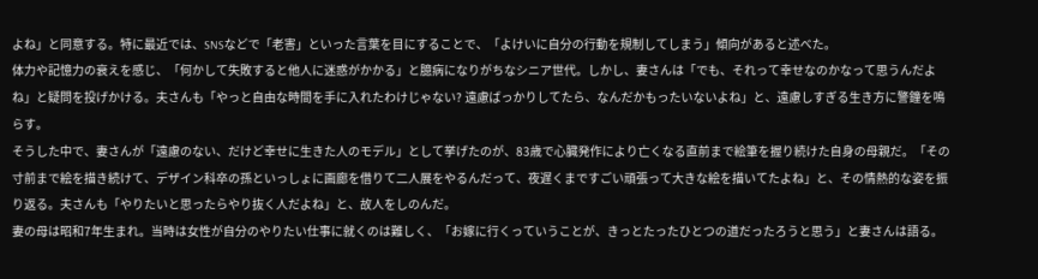よね」と同意する。特に最近では、SNSなどで「老害」といった言葉を目にすることで、「よけいに自分の行動を規制してしまう」傾向があると述べた。
体力や記憶力の衰えを感じ、「何かして失敗すると他人に迷惑がかかる」と臆病になりがちなシニア世代。しかし、妻さんは「でも、それって幸せなのかなって思うんだよね」と疑問を投げかける。夫さんも「やっと自由な時間を手に入れたわけじゃない? 遠慮ばっかりしてたら、なんだかもったいないよね」と、遠慮しすぎる生き方に警鐘を鳴らす。
そうした中で、妻さんが「遠慮のない、だけど幸せに生きた人のモデル」として挙げたのが、83歳で心臓発作により亡くなる直前まで絵筆を握り続けた自身の母親だ。「その寸前まで絵を描き続けて、デザイン科卒の孫といっしょに画廊を借りて二人展をやるんだって、夜遅くまですごい頑張って大きな絵を描いてたよね」と、その情熱的な姿を振り返る。夫さんも「やりたいと思ったらやり抜く人だよね」と、故人をしのんだ。
妻の母は昭和7年生まれ。当時は女性が自分のやりたい仕事に就くのは難しく、「お嫁に行くっていうことが、きっとたったひとつの道だったろうと思う」と妻さんは語る。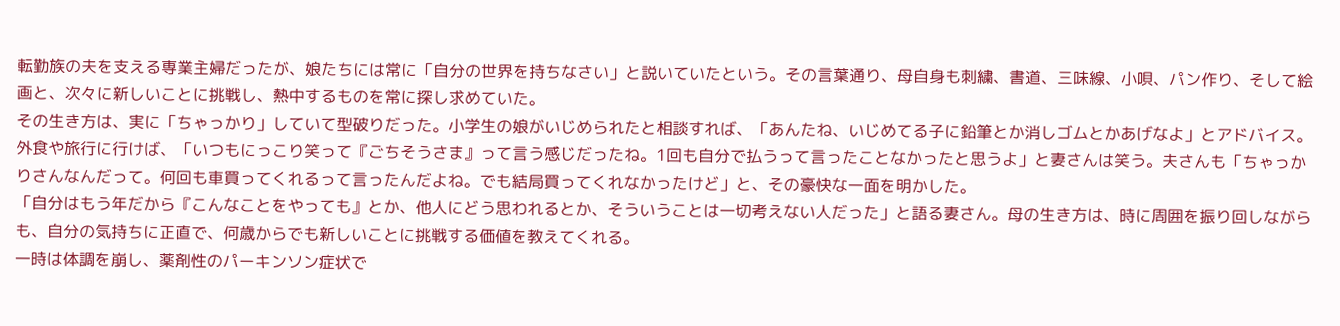転勤族の夫を支える専業主婦だったが、娘たちには常に「自分の世界を持ちなさい」と説いていたという。その言葉通り、母自身も刺繍、書道、三味線、小唄、パン作り、そして絵画と、次々に新しいことに挑戦し、熱中するものを常に探し求めていた。
その生き方は、実に「ちゃっかり」していて型破りだった。小学生の娘がいじめられたと相談すれば、「あんたね、いじめてる子に鉛筆とか消しゴムとかあげなよ」とアドバイス。外食や旅行に行けば、「いつもにっこり笑って『ごちそうさま』って言う感じだったね。1回も自分で払うって言ったことなかったと思うよ」と妻さんは笑う。夫さんも「ちゃっかりさんなんだって。何回も車買ってくれるって言ったんだよね。でも結局買ってくれなかったけど」と、その豪快な一面を明かした。
「自分はもう年だから『こんなことをやっても』とか、他人にどう思われるとか、そういうことは一切考えない人だった」と語る妻さん。母の生き方は、時に周囲を振り回しながらも、自分の気持ちに正直で、何歳からでも新しいことに挑戦する価値を教えてくれる。
一時は体調を崩し、薬剤性のパーキンソン症状で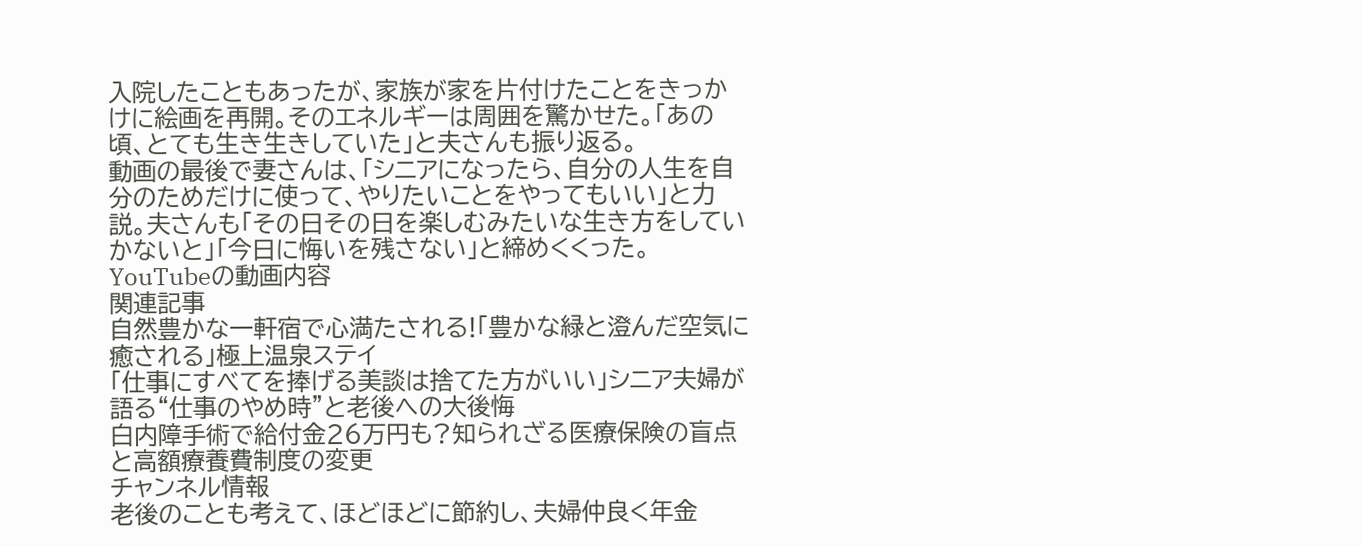入院したこともあったが、家族が家を片付けたことをきっかけに絵画を再開。そのエネルギーは周囲を驚かせた。「あの頃、とても生き生きしていた」と夫さんも振り返る。
動画の最後で妻さんは、「シニアになったら、自分の人生を自分のためだけに使って、やりたいことをやってもいい」と力説。夫さんも「その日その日を楽しむみたいな生き方をしていかないと」「今日に悔いを残さない」と締めくくった。
YouTubeの動画内容
関連記事
自然豊かな一軒宿で心満たされる!「豊かな緑と澄んだ空気に癒される」極上温泉ステイ
「仕事にすべてを捧げる美談は捨てた方がいい」シニア夫婦が語る“仕事のやめ時”と老後への大後悔
白内障手術で給付金26万円も?知られざる医療保険の盲点と高額療養費制度の変更
チャンネル情報
老後のことも考えて、ほどほどに節約し、夫婦仲良く年金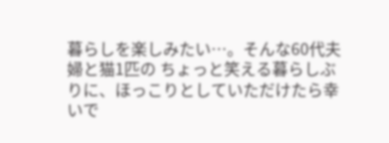暮らしを楽しみたい…。そんな60代夫婦と猫1匹の ちょっと笑える暮らしぶりに、ほっこりとしていただけたら幸いで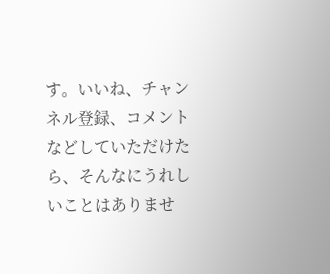す。いいね、チャンネル登録、コメントなどしていただけたら、そんなにうれしいことはありませ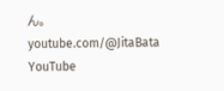ん。
youtube.com/@JitaBata
YouTube